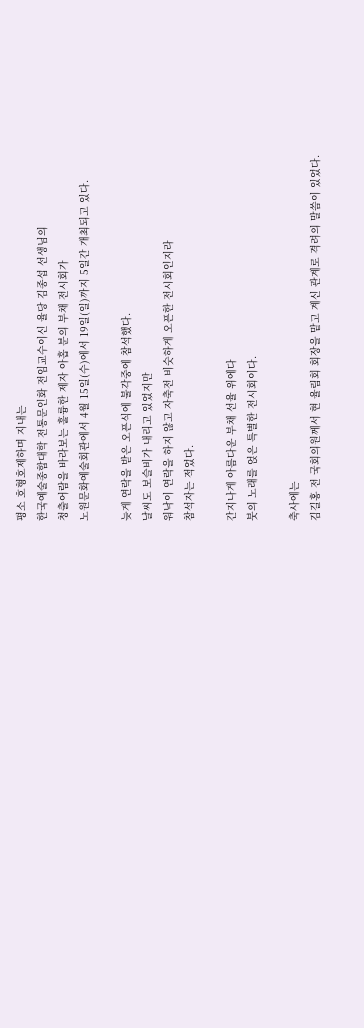평소 호형호제하며 지내는
한국예술종합대학 전통문인화 전임교수이신 율당 김종섭 선생님의
청출어람을 바라보는 훌륭한 제자 아홉 분의 부채 전시회가
노원문화예술회관에서 4월 15일(수)에서 19일(일)까지 5일간 개최되고 있다.

늦게 연락을 받은 오픈식에 불각중에 참석했다.
날씨도 보슬비가 내리고 있었지만
워낙이 연락을 하지 않고 자축전 비슷하게 오픈한 전시회인지라
참석자는 적었다.

간지나게 아름다운 부채 선율 위에다
붓의 노래를 얹은 특별한 전시회이다.

축사에는
김길홍 전 국회의원께서 현 율림회 회장을 맡고 계신 관계로 격려의 말씀이 있었다.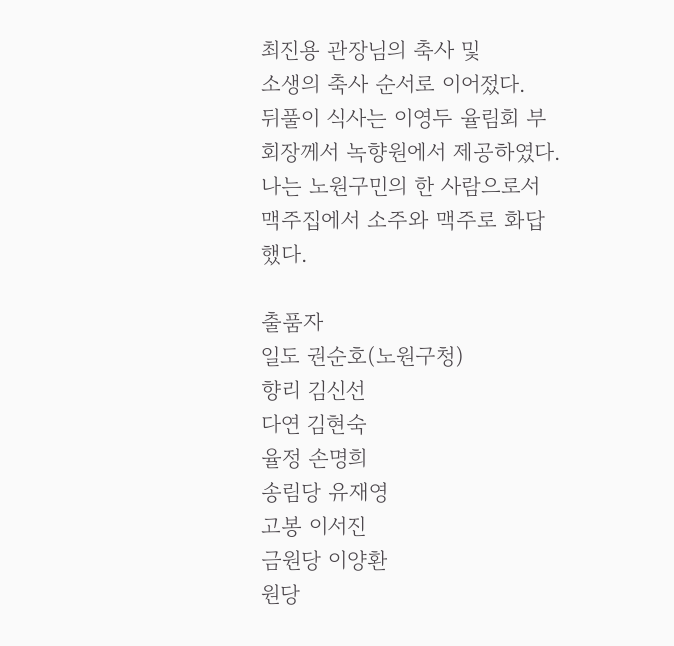최진용 관장님의 축사 및
소생의 축사 순서로 이어젔다.
뒤풀이 식사는 이영두 율림회 부회장께서 녹향원에서 제공하였다.
나는 노원구민의 한 사람으로서 맥주집에서 소주와 맥주로 화답했다.

출품자
일도 권순호(노원구청)
향리 김신선
다연 김현숙
율정 손명희
송림당 유재영
고봉 이서진
금원당 이양환
원당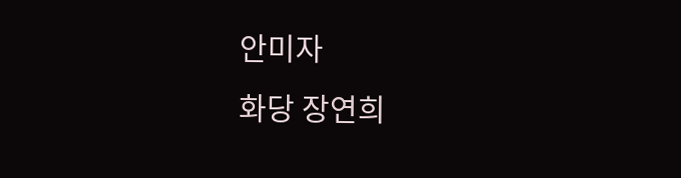안미자
화당 장연희